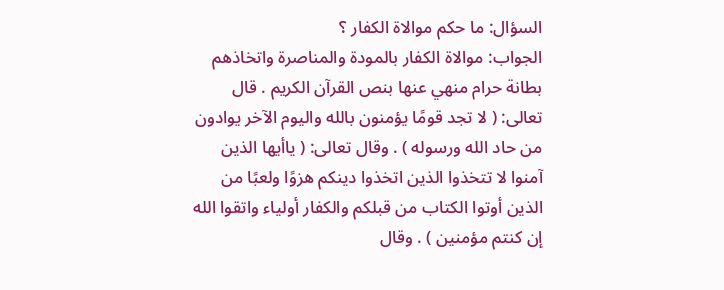السؤال: ما حكم موالاة الكفار ؟
الجواب: موالاة الكفار بالمودة والمناصرة واتخاذهم بطانة حرام منهي عنها بنص القرآن الكريم . قال تعالى: ( لا تجد قومًا يؤمنون بالله واليوم الآخر يوادون من حاد الله ورسوله ) . وقال تعالى: ( ياأيها الذين آمنوا لا تتخذوا الذين اتخذوا دينكم هزوًا ولعبًا من الذين أوتوا الكتاب من قبلكم والكفار أولياء واتقوا الله إن كنتم مؤمنين ) . وقال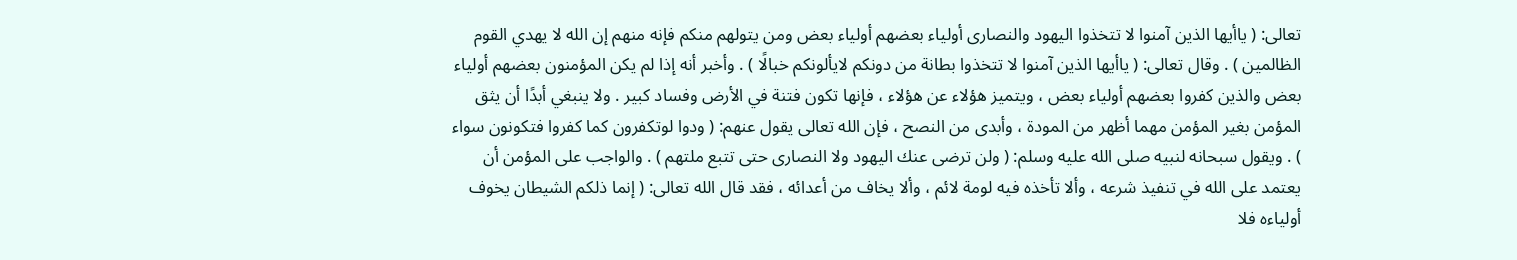تعالى: ( ياأيها الذين آمنوا لا تتخذوا اليهود والنصارى أولياء بعضهم أولياء بعض ومن يتولهم منكم فإنه منهم إن الله لا يهدي القوم الظالمين ) . وقال تعالى: ( ياأيها الذين آمنوا لا تتخذوا بطانة من دونكم لايألونكم خبالًا ) . وأخبر أنه إذا لم يكن المؤمنون بعضهم أولياء بعض والذين كفروا بعضهم أولياء بعض ، ويتميز هؤلاء عن هؤلاء ، فإنها تكون فتنة في الأرض وفساد كبير . ولا ينبغي أبدًا أن يثق المؤمن بغير المؤمن مهما أظهر من المودة ، وأبدى من النصح ، فإن الله تعالى يقول عنهم: ( ودوا لوتكفرون كما كفروا فتكونون سواء ) . ويقول سبحانه لنبيه صلى الله عليه وسلم: ( ولن ترضى عنك اليهود ولا النصارى حتى تتبع ملتهم ) . والواجب على المؤمن أن يعتمد على الله في تنفيذ شرعه ، وألا تأخذه فيه لومة لائم ، وألا يخاف من أعدائه ، فقد قال الله تعالى: ( إنما ذلكم الشيطان يخوف أولياءه فلا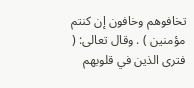تخافوهم وخافون إن كنتم مؤمنين ) . وقال تعالى: ( فترى الذين في قلوبهم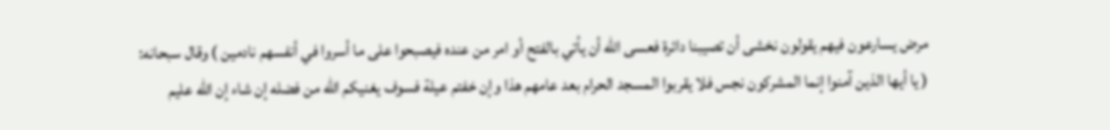مرض يسارعون فيهم يقولون نخشى أن تصيبنا دائرة فعسى الله أن يأتي بالفتح أو امر من عنده فيصبحوا على ما أسروا في أنفسهم نادمين ) وقال سبحانه: ( يا أيها الذين آمنوا إنما المشركون نجس فلا يقربوا المسجد الحرام بعد عامهم هذا وإن خفتم عيلة فسوف يغنيكم الله من فضله إن شاء إن الله عليم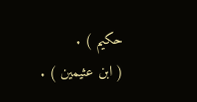حكيم ) .
( ابن عثيمين ) .